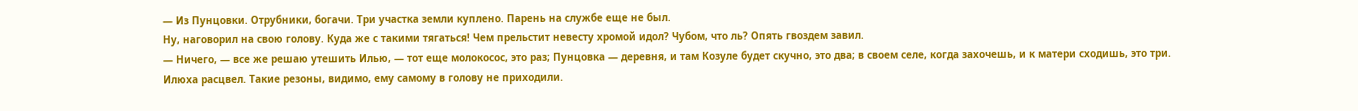— Из Пунцовки. Отрубники, богачи. Три участка земли куплено. Парень на службе еще не был.
Ну, наговорил на свою голову. Куда же с такими тягаться! Чем прельстит невесту хромой идол? Чубом, что ль? Опять гвоздем завил.
— Ничего, — все же решаю утешить Илью, — тот еще молокосос, это раз; Пунцовка — деревня, и там Козуле будет скучно, это два; в своем селе, когда захочешь, и к матери сходишь, это три.
Илюха расцвел. Такие резоны, видимо, ему самому в голову не приходили.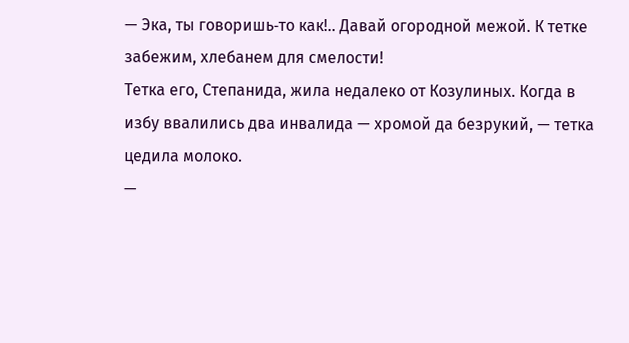— Эка, ты говоришь‑то как!.. Давай огородной межой. К тетке забежим, хлебанем для смелости!
Тетка его, Степанида, жила недалеко от Козулиных. Когда в избу ввалились два инвалида — хромой да безрукий, — тетка цедила молоко.
—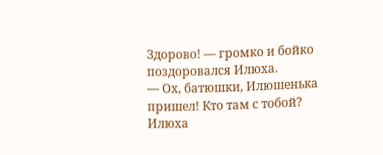Здорово! — громко и бойко поздоровался Илюха.
— Ох, батюшки, Илюшенька пришел! Кто там с тобой?
Илюха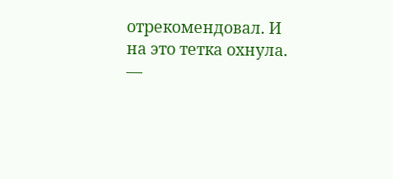отрекомендовал. И на это тетка охнула.
—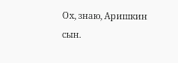Ох, знаю, Аришкин сын.